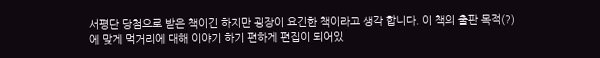서평단 당첨으로 받은 책이긴 하지만 굉장이 요긴한 책이라고 생각 합니다. 이 책의 출판 목적(?)에 맞게 먹거리에 대해 이야기 하기 편하게 편집이 되어있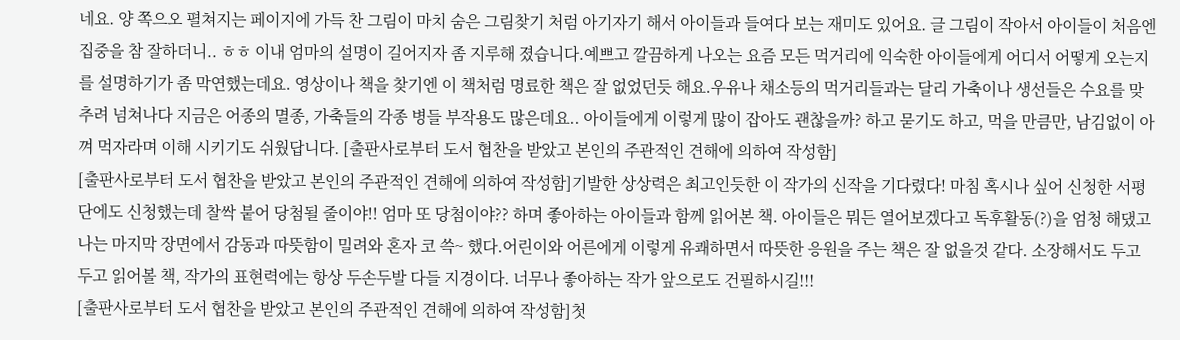네요. 양 쪽으오 펼쳐지는 페이지에 가득 찬 그림이 마치 숨은 그림찾기 처럼 아기자기 해서 아이들과 들여다 보는 재미도 있어요. 글 그림이 작아서 아이들이 처음엔 집중을 참 잘하더니.. ㅎㅎ 이내 엄마의 설명이 길어지자 좀 지루해 졌습니다.예쁘고 깔끔하게 나오는 요즘 모든 먹거리에 익숙한 아이들에게 어디서 어떻게 오는지를 설명하기가 좀 막연했는데요. 영상이나 책을 찾기엔 이 책처럼 명료한 책은 잘 없었던듯 해요.우유나 채소등의 먹거리들과는 달리 가축이나 생선들은 수요를 맞추려 넘쳐나다 지금은 어종의 멸종, 가축들의 각종 병들 부작용도 많은데요.. 아이들에게 이렇게 많이 잡아도 괜찮을까? 하고 묻기도 하고, 먹을 만큼만, 남김없이 아껴 먹자라며 이해 시키기도 쉬웠답니다. [출판사로부터 도서 협찬을 받았고 본인의 주관적인 견해에 의하여 작성함]
[출판사로부터 도서 협찬을 받았고 본인의 주관적인 견해에 의하여 작성함]기발한 상상력은 최고인듯한 이 작가의 신작을 기다렸다! 마침 혹시나 싶어 신청한 서평단에도 신청했는데 찰싹 붙어 당첨될 줄이야!! 엄마 또 당첨이야?? 하며 좋아하는 아이들과 함께 읽어본 책. 아이들은 뭐든 열어보겠다고 독후활동(?)을 엄청 해댔고 나는 마지막 장면에서 감동과 따뜻함이 밀려와 혼자 코 쓱~ 했다.어린이와 어른에게 이렇게 유쾌하면서 따뜻한 응원을 주는 책은 잘 없을것 같다. 소장해서도 두고두고 읽어볼 책, 작가의 표현력에는 항상 두손두발 다들 지경이다. 너무나 좋아하는 작가 앞으로도 건필하시길!!!
[출판사로부터 도서 협찬을 받았고 본인의 주관적인 견해에 의하여 작성함]첫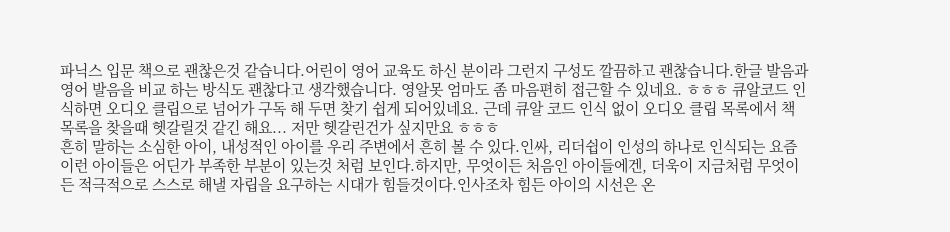파닉스 입문 책으로 괜찮은것 같습니다.어린이 영어 교육도 하신 분이라 그런지 구성도 깔끔하고 괜찮습니다.한글 발음과 영어 발음을 비교 하는 방식도 괜찮다고 생각했습니다. 영알못 엄마도 좀 마음편히 접근할 수 있네요. ㅎㅎㅎ 큐알코드 인식하면 오디오 클립으로 넘어가 구독 해 두면 찾기 쉽게 되어있네요. 근데 큐알 코드 인식 없이 오디오 클립 목록에서 책 목록을 찾을때 헷갈릴것 같긴 해요... 저만 헷갈린건가 싶지만요 ㅎㅎㅎ
흔히 말하는 소심한 아이, 내성적인 아이를 우리 주변에서 흔히 볼 수 있다.인싸, 리더쉽이 인성의 하나로 인식되는 요즘 이런 아이들은 어딘가 부족한 부분이 있는것 처럼 보인다.하지만, 무엇이든 처음인 아이들에겐, 더욱이 지금처럼 무엇이든 적극적으로 스스로 해낼 자립을 요구하는 시대가 힘들것이다.인사조차 힘든 아이의 시선은 온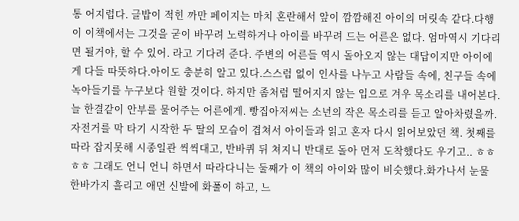통 어지럽다. 글밥이 적힌 까만 페이지는 마치 혼란해서 앞이 깜깜해진 아이의 머릿속 같다.다행이 이책에서는 그것을 굳이 바꾸려 노력하거나 아이를 바꾸려 드는 어른은 없다. 엄마역시 기다리면 될거야, 할 수 있어. 라고 기다려 준다. 주변의 어른들 역시 돌아오지 않는 대답이지만 아이에게 다들 따뜻하다.아이도 충분히 알고 있다.스스럼 없이 인사를 나누고 사람들 속에, 친구들 속에 녹아들기를 누구보다 원할 것이다. 하지만 좀처럼 떨어지지 않는 입으로 겨우 목소리를 내어본다. 늘 한결같이 안부를 물어주는 어른에게. 빵집아저씨는 소년의 작은 목소리를 듣고 알아차렸을까.
자전거를 막 타기 시작한 두 딸의 모습이 겹쳐서 아이들과 읽고 혼자 다시 읽어보았던 책. 첫째를 따라 잡지못해 시종일관 씩씩대고, 반바퀴 뒤 쳐지니 반대로 돌아 먼저 도착했다도 우기고.. ㅎㅎㅎㅎ 그래도 언니 언니 하면서 따라다니는 둘째가 이 책의 아이와 많이 비슷했다.화가나서 눈물 한바가지 흘리고 애먼 신발에 화풀이 하고, 느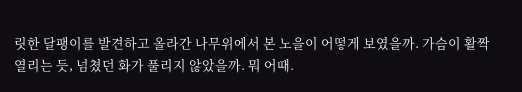릿한 달팽이를 발견하고 올라간 나무위에서 본 노을이 어떻게 보였을까. 가슴이 활짝 열리는 듯, 넘쳤던 화가 풀리지 않았을까. 뭐 어때.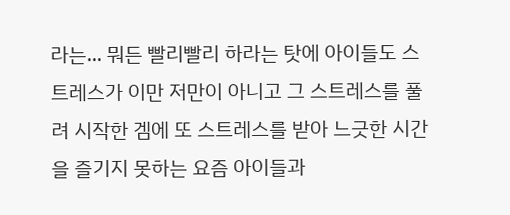라는... 뭐든 빨리빨리 하라는 탓에 아이들도 스트레스가 이만 저만이 아니고 그 스트레스를 풀려 시작한 겜에 또 스트레스를 받아 느긋한 시간을 즐기지 못하는 요즘 아이들과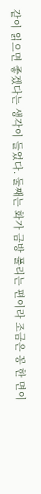같이 읽으면 좋겠다는 생각이 들었다. 둘째는 화가 금방 풀리는 편이라 조금은 꽁 한 면이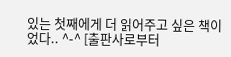있는 첫째에게 더 읽어주고 싶은 책이었다.. ^-^ [출판사로부터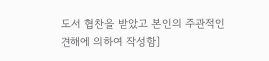도서 협찬을 받았고 본인의 주관적인 견해에 의하여 작성함]